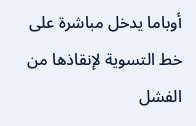أوباما يدخل مباشرة على خط التسوية لإنقاذها من الفشل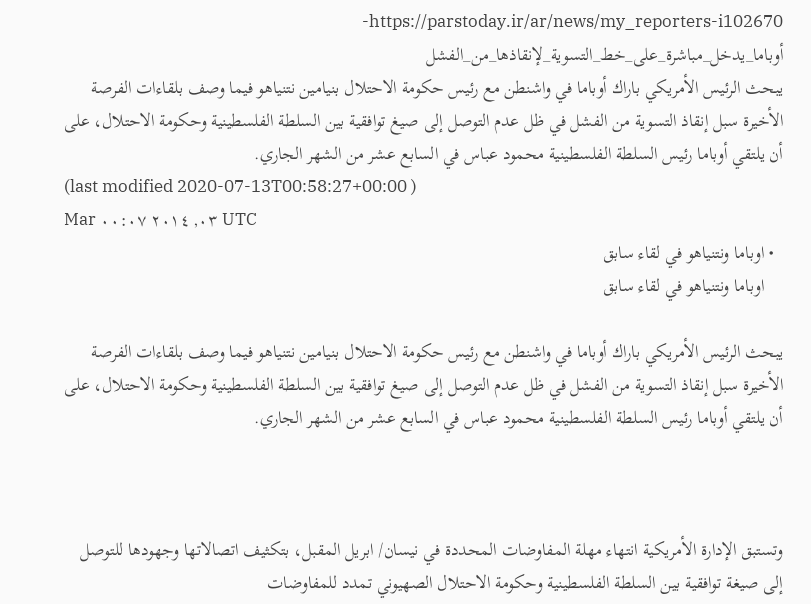https://parstoday.ir/ar/news/my_reporters-i102670-أوباما_يدخل_مباشرة_على_خط_التسوية_لإنقاذها_من_الفشل
يبحث الرئيس الأمريكي باراك أوباما في واشنطن مع رئيس حكومة الاحتلال بنيامين نتنياهو فيما وصف بلقاءات الفرصة الأخيرة سبل إنقاذ التسوية من الفشل في ظل عدم التوصل إلى صيغ توافقية بين السلطة الفلسطينية وحكومة الاحتلال، على أن يلتقي أوباما رئيس السلطة الفلسطينية محمود عباس في السابع عشر من الشهر الجاري.
(last modified 2020-07-13T00:58:27+00:00 )
Mar ٠٣, ٢٠١٤ ٠٠:٠٧ UTC
  • اوباما ونتنياهو في لقاء سابق
    اوباما ونتنياهو في لقاء سابق

يبحث الرئيس الأمريكي باراك أوباما في واشنطن مع رئيس حكومة الاحتلال بنيامين نتنياهو فيما وصف بلقاءات الفرصة الأخيرة سبل إنقاذ التسوية من الفشل في ظل عدم التوصل إلى صيغ توافقية بين السلطة الفلسطينية وحكومة الاحتلال، على أن يلتقي أوباما رئيس السلطة الفلسطينية محمود عباس في السابع عشر من الشهر الجاري.



وتستبق الإدارة الأمريكية انتهاء مهلة المفاوضات المحددة في نيسان/ ابريل المقبل، بتكثيف اتصالاتها وجهودها للتوصل إلى صيغة توافقية بين السلطة الفلسطينية وحكومة الاحتلال الصهيوني تمدد للمفاوضات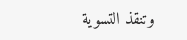وتنقذ التسوية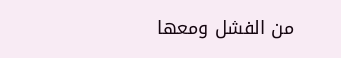من الفشل ومعها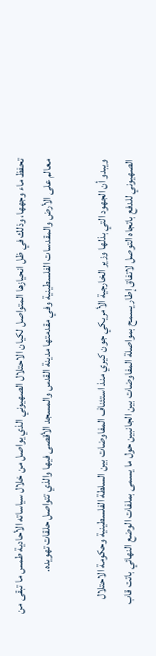تحفظ ماء وجهها، وذلك في ظل انحيازها المتواصل لكيان الاحتلال الصهيوني الذي يواصل من خلال سياساته الأحادية طمس ما تبقى من معالم على الأرض والمقدسات الفلسطينية وفي مقدمتها مدينة القدس والمسجد الأقصى فيها والذي تتواصل حلقات تهويده.

ويبدو أن الجهود التي بذلها وزير الخارجية الأمريكي جون كيري منذ استئناف المفاوضات بين السلطة الفلسطينية وحكومة الاحتلال الصهيوني للدفع باتجاه التوصل لاتفاق إطار يسمح بمواصلة المفاوضات بين الجانبين حول ما يسمى بملفات الوضع النهائي باتت قاب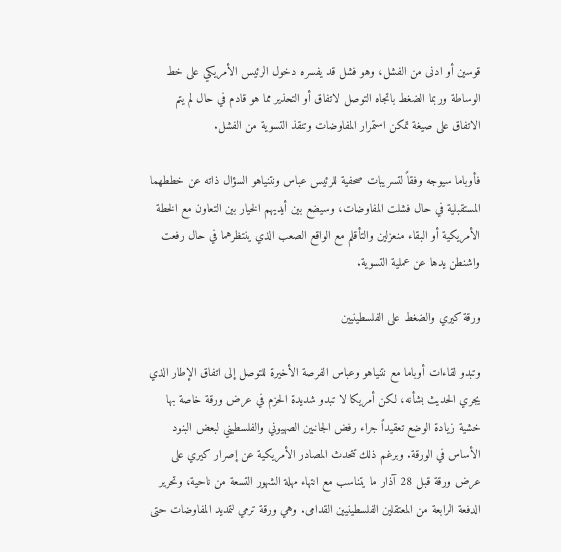قوسين أو ادنى من الفشل، وهو فشل قد يفسره دخول الرئيس الأمريكي على خط الوساطة وربما الضغط باتجاه التوصل لاتفاق أو التحذير مما هو قادم في حال لم يتم الاتفاق على صيغة تمكن استمرار المفاوضات وتنقذ التسوية من الفشل.

فأوباما سيوجه وفقاً لتسريبات صحفية للرئيس عباس ونتنياهو السؤال ذاته عن خططهما المستقبلية في حال فشلت المفاوضات، وسيضع بين أيديهم الخيار بين التعاون مع الخطة الأمريكية أو البقاء منعزلين والتأقلم مع الواقع الصعب الذي ينتظرهما في حال رفعت واشنطن يدها عن عملية التسوية.

ورقة كيري والضغط على الفلسطينيين

وتبدو لقاءات أوباما مع نتنياهو وعباس الفرصة الأخيرة للتوصل إلى اتفاق الإطار الذي يجري الحديث بشأنه، لكن أمريكا لا تبدو شديدة الحزم في عرض ورقة خاصة بها خشية زيادة الوضع تعقيداً جراء رفض الجانبين الصهيوني والفلسطيني لبعض البنود الأساس في الورقة. وبرغم ذلك تتحدث المصادر الأمريكية عن إصرار كيري على عرض ورقة قبل 28 آذار ما يتناسب مع انتهاء مهلة الشهور التسعة من ناحية، وتحرير الدفعة الرابعة من المعتقلين الفلسطينيين القدامى. وهي ورقة ترمي لتمديد المفاوضات حتى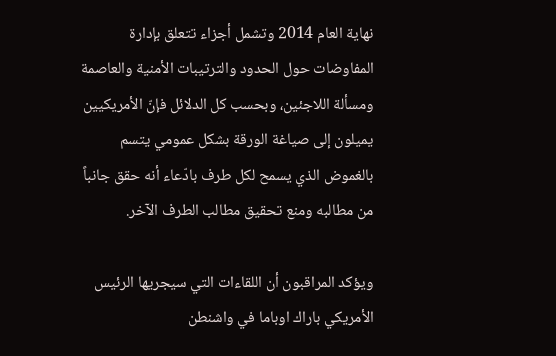نهاية العام 2014 وتشمل أجزاء تتعلق بإدارة المفاوضات حول الحدود والترتيبات الأمنية والعاصمة ومسألة اللاجئين، وبحسب كل الدلائل فإنّ الأمريكيين يميلون إلى صياغة الورقة بشكل عمومي يتسم بالغموض الذي يسمح لكل طرف بادّعاء أنه حقق جانباً من مطالبه ومنع تحقيق مطالب الطرف الآخر.

ويؤكد المراقبون أن اللقاءات التي سيجريها الرئيس الأمريكي باراك اوباما في واشنطن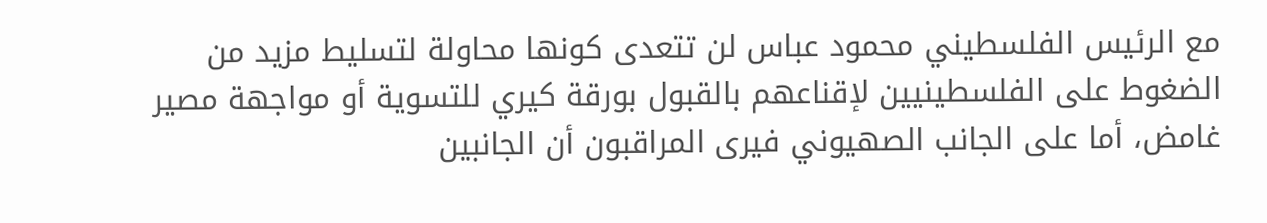مع الرئيس الفلسطيني محمود عباس لن تتعدى كونها محاولة لتسليط مزيد من الضغوط على الفلسطينيين لإقناعهم بالقبول بورقة كيري للتسوية أو مواجهة مصير غامض، أما على الجانب الصهيوني فيرى المراقبون أن الجانبين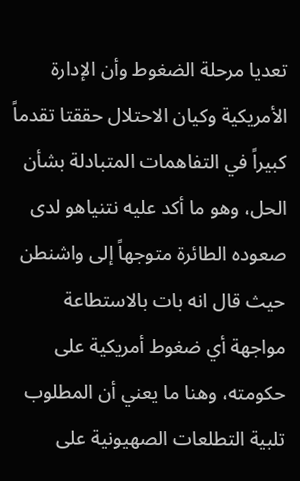تعديا مرحلة الضغوط وأن الإدارة الأمريكية وكيان الاحتلال حققتا تقدماً كبيراً في التفاهمات المتبادلة بشأن الحل، وهو ما أكد عليه نتنياهو لدى صعوده الطائرة متوجهاً إلى واشنطن حيث قال انه بات بالاستطاعة مواجهة أي ضغوط أمريكية على حكومته، وهنا ما يعني أن المطلوب تلبية التطلعات الصهيونية على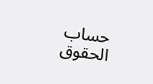حساب الحقوق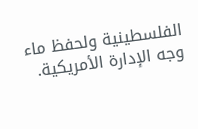الفلسطينية ولحفظ ماء وجه الإدارة الأمريكية.